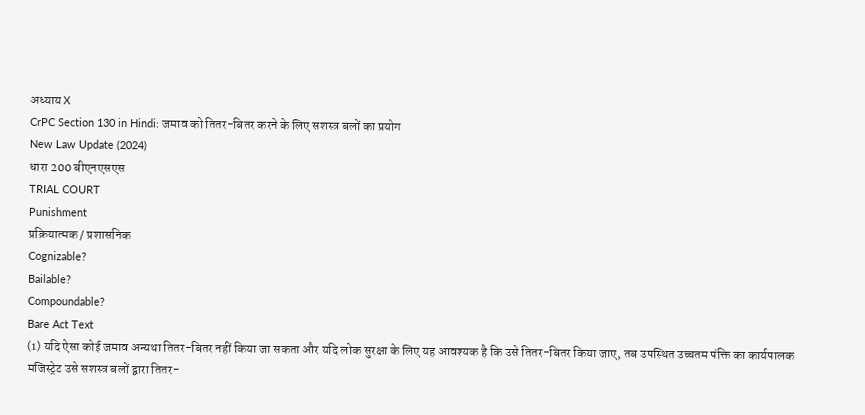अध्याय X
CrPC Section 130 in Hindi: जमाव को तितर-बितर करने के लिए सशस्त्र बलों का प्रयोग
New Law Update (2024)
धारा 200 बीएनएसएस
TRIAL COURT
Punishment
प्रक्रियात्मक / प्रशासनिक
Cognizable?
Bailable?
Compoundable?
Bare Act Text
(1) यदि ऐसा कोई जमाव अन्यथा तितर-बितर नहीं किया जा सकता और यदि लोक सुरक्षा के लिए यह आवश्यक है कि उसे तितर-बितर किया जाए, तब उपस्थित उच्चतम पंक्ति का कार्यपालक मजिस्ट्रेट उसे सशस्त्र बलों द्वारा तितर-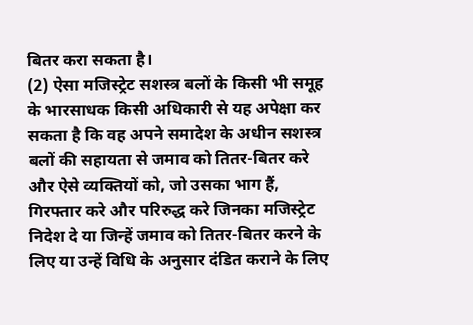बितर करा सकता है।
(2) ऐसा मजिस्ट्रेट सशस्त्र बलों के किसी भी समूह के भारसाधक किसी अधिकारी से यह अपेक्षा कर सकता है कि वह अपने समादेश के अधीन सशस्त्र बलों की सहायता से जमाव को तितर-बितर करे और ऐसे व्यक्तियों को, जो उसका भाग हैं, गिरफ्तार करे और परिरुद्ध करे जिनका मजिस्ट्रेट निदेश दे या जिन्हें जमाव को तितर-बितर करने के लिए या उन्हें विधि के अनुसार दंडित कराने के लिए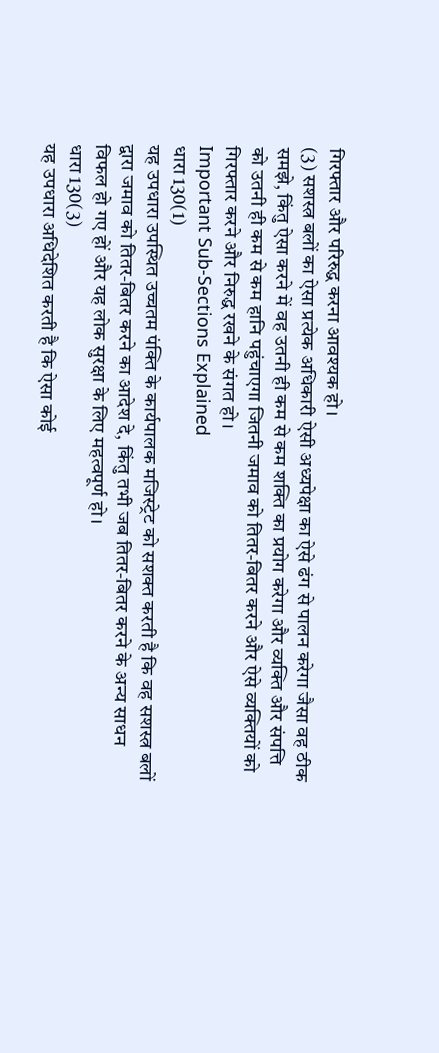गिरफ्तार और परिरुद्ध करना आवश्यक हो।
(3) सशस्त्र बलों का ऐसा प्रत्येक अधिकारी ऐसी अध्यपेक्षा का ऐसे ढंग से पालन करेगा जैसा वह ठीक समझे, किंतु ऐसा करने में वह उतनी ही कम से कम शक्ति का प्रयोग करेगा और व्यक्ति और संपत्ति को उतनी ही कम से कम हानि पहुंचाएगा जितनी जमाव को तितर-बितर करने और ऐसे व्यक्तियों को गिरफ्तार करने और निरुद्ध रखने के संगत हो।
Important Sub-Sections Explained
धारा 130(1)
यह उपधारा उपस्थित उच्चतम पंक्ति के कार्यपालक मजिस्ट्रेट को सशक्त करती है कि वह सशस्त्र बलों द्वारा जमाव को तितर-बितर करने का आदेश दे, किंतु तभी जब तितर-बितर करने के अन्य साधन विफल हो गए हों और यह लोक सुरक्षा के लिए महत्वपूर्ण हो।
धारा 130(3)
यह उपधारा अधिदेशित करती है कि ऐसा कोई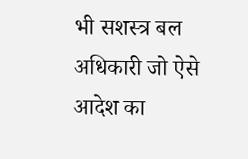भी सशस्त्र बल अधिकारी जो ऐसे आदेश का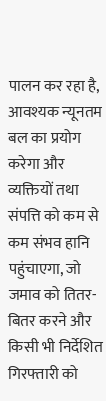पालन कर रहा है, आवश्यक न्यूनतम बल का प्रयोग करेगा और व्यक्तियों तथा संपत्ति को कम से कम संभव हानि पहुंचाएगा, जो जमाव को तितर-बितर करने और किसी भी निर्देशित गिरफ्तारी को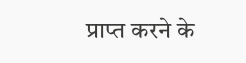प्राप्त करने के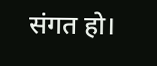संगत हो।